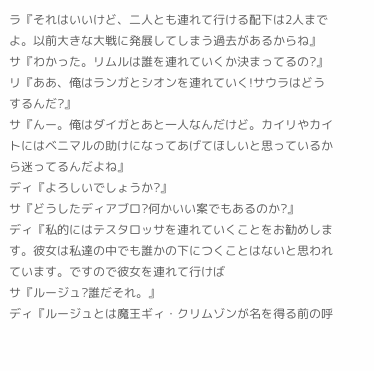ラ『それはいいけど、二人とも連れて行ける配下は2人までよ。以前大きな大戦に発展してしまう過去があるからね』
サ『わかった。リムルは誰を連れていくか決まってるの?』
リ『ああ、俺はランガとシオンを連れていく!サウラはどうするんだ?』
サ『んー。俺はダイガとあと一人なんだけど。カイリやカイトにはベニマルの助けになってあげてほしいと思っているから迷ってるんだよね』
ディ『よろしいでしょうか?』
サ『どうしたディアブロ?何かいい案でもあるのか?』
ディ『私的にはテスタロッサを連れていくことをお勧めします。彼女は私達の中でも誰かの下につくことはないと思われています。ですので彼女を連れて行けば
サ『ルージュ?誰だそれ。』
ディ『ルージュとは魔王ギィ・クリムゾンが名を得る前の呼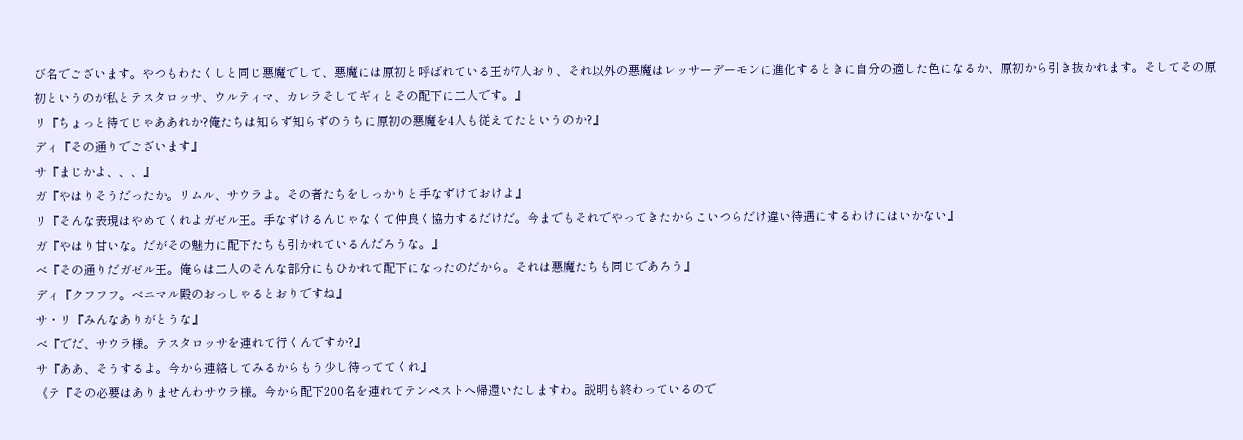び名でございます。やつもわたくしと同じ悪魔でして、悪魔には原初と呼ばれている王が7人おり、それ以外の悪魔はレッサーデーモンに進化するときに自分の適した色になるか、原初から引き抜かれます。そしてその原初というのが私とテスタロッサ、ウルティマ、カレラそしてギィとその配下に二人です。』
リ『ちょっと待てじゃああれか?俺たちは知らず知らずのうちに原初の悪魔を4人も従えてたというのか?』
ディ『その通りでございます』
サ『まじかよ、、、』
ガ『やはりそうだったか。リムル、サウラよ。その者たちをしっかりと手なずけておけよ』
リ『そんな表現はやめてくれよガゼル王。手なずけるんじゃなくて仲良く協力するだけだ。今までもそれでやってきたからこいつらだけ違い待遇にするわけにはいかない』
ガ『やはり甘いな。だがその魅力に配下たちも引かれているんだろうな。』
べ『その通りだガゼル王。俺らは二人のそんな部分にもひかれて配下になったのだから。それは悪魔たちも同じであろう』
ディ『クフフフ。ベニマル殿のおっしゃるとおりですね』
サ・リ『みんなありがとうな』
べ『でだ、サウラ様。テスタロッサを連れて行くんですか?』
サ『ああ、そうするよ。今から連絡してみるからもう少し待っててくれ』
《テ『その必要はありませんわサウラ様。今から配下200名を連れてテンペストへ帰還いたしますわ。説明も終わっているので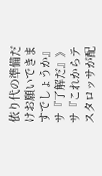依り代の準備だけお願いできますでしょうか』
サ『了解だ』》
サ『これからテスタロッサが配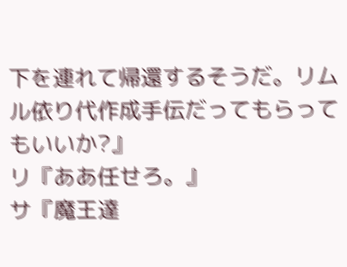下を連れて帰還するそうだ。リムル依り代作成手伝だってもらってもいいか?』
リ『ああ任せろ。』
サ『魔王達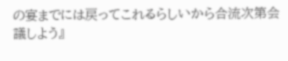の宴までには戻ってこれるらしいから合流次第会議しよう』